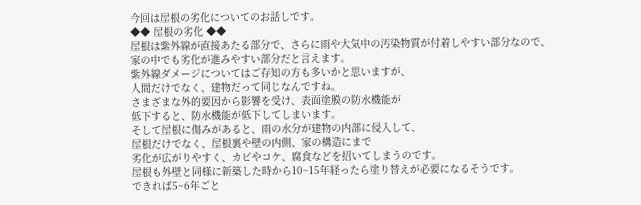今回は屋根の劣化についてのお話しです。
◆◆ 屋根の劣化 ◆◆
屋根は紫外線が直接あたる部分で、さらに雨や大気中の汚染物質が付着しやすい部分なので、
家の中でも劣化が進みやすい部分だと言えます。
紫外線ダメージについてはご存知の方も多いかと思いますが、
人間だけでなく、建物だって同じなんですね。
さまざまな外的要因から影響を受け、表面塗膜の防水機能が
低下すると、防水機能が低下してしまいます。
そして屋根に傷みがあると、雨の水分が建物の内部に侵入して、
屋根だけでなく、屋根裏や壁の内側、家の構造にまで
劣化が広がりやすく、カビやコケ、腐食などを招いてしまうのです。
屋根も外壁と同様に新築した時から10~15年経ったら塗り替えが必要になるそうです。
できれば5~6年ごと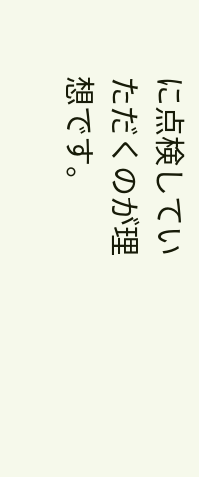に点検していただくのが理想です。